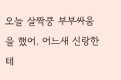오늘 살짝쿵 부부싸움을 했어. 어느새 신랑한테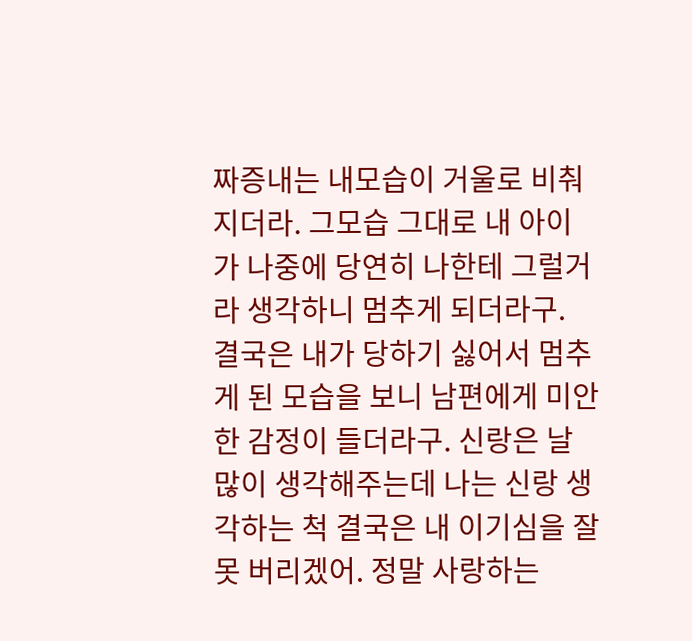짜증내는 내모습이 거울로 비춰지더라. 그모습 그대로 내 아이가 나중에 당연히 나한테 그럴거라 생각하니 멈추게 되더라구. 결국은 내가 당하기 싫어서 멈추게 된 모습을 보니 남편에게 미안한 감정이 들더라구. 신랑은 날 많이 생각해주는데 나는 신랑 생각하는 척 결국은 내 이기심을 잘 못 버리겠어. 정말 사랑하는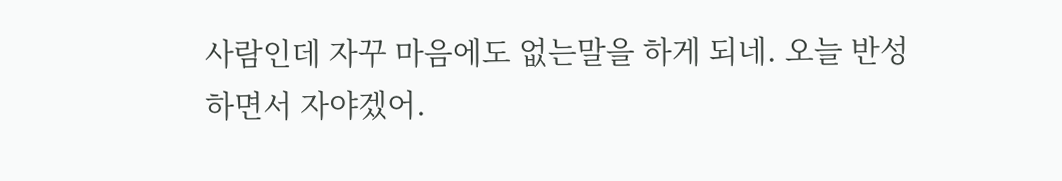사람인데 자꾸 마음에도 없는말을 하게 되네. 오늘 반성하면서 자야겠어.